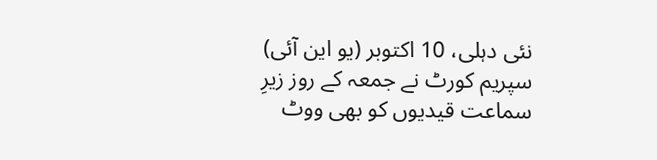نئی دہلی، 10 اکتوبر (یو این آئی) سپریم کورٹ نے جمعہ کے روز زیرِ سماعت قیدیوں کو بھی ووٹ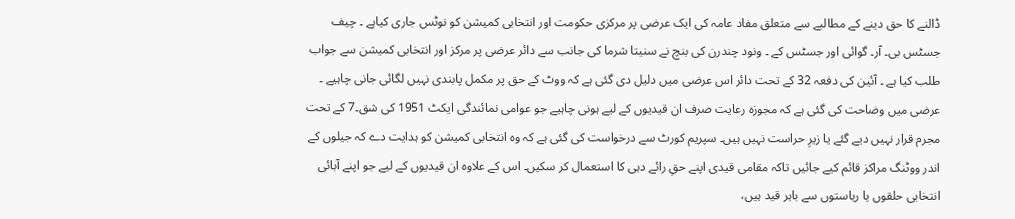ڈالنے کا حق دینے کے مطالبے سے متعلق مفاد عامہ کی ایک عرضی پر مرکزی حکومت اور انتخابی کمیشن کو نوٹس جاری کیاہے ۔ چیف جسٹس بی۔ آر۔ گوائی اور جسٹس کے ۔ ونود چندرن کی بنچ نے سنیتا شرما کی جانب سے دائر عرضی پر مرکز اور انتخابی کمیشن سے جواب طلب کیا ہے ۔ آئین کی دفعہ 32 کے تحت دائر اس عرضی میں دلیل دی گئی ہے کہ ووٹ کے حق پر مکمل پابندی نہیں لگائی جانی چاہیے ۔ عرضی میں وضاحت کی گئی ہے کہ مجوزہ رعایت صرف ان قیدیوں کے لیے ہونی چاہیے جو عوامی نمائندگی ایکٹ 1951 کی شق۔7 کے تحت مجرم قرار نہیں دیے گئے یا زیرِ حراست نہیں ہیں۔ سپریم کورٹ سے درخواست کی گئی ہے کہ وہ انتخابی کمیشن کو ہدایت دے کہ جیلوں کے اندر ووٹنگ مراکز قائم کیے جائیں تاکہ مقامی قیدی اپنے حقِ رائے دہی کا استعمال کر سکیں۔ اس کے علاوہ ان قیدیوں کے لیے جو اپنے آبائی انتخابی حلقوں یا ریاستوں سے باہر قید ہیں،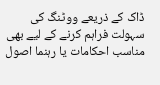ڈاک کے ذریعے ووٹنگ کی سہولت فراہم کرنے کے لیے بھی مناسب احکامات یا رہنما اصول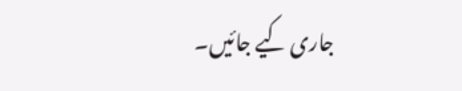جاری کیے جائیں۔